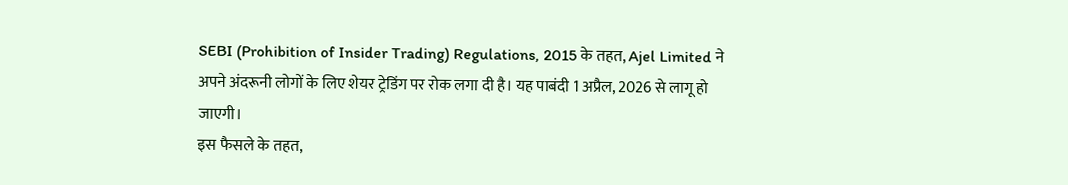SEBI (Prohibition of Insider Trading) Regulations, 2015 के तहत, Ajel Limited ने अपने अंदरूनी लोगों के लिए शेयर ट्रेडिंग पर रोक लगा दी है। यह पाबंदी 1 अप्रैल, 2026 से लागू हो जाएगी।
इस फैसले के तहत,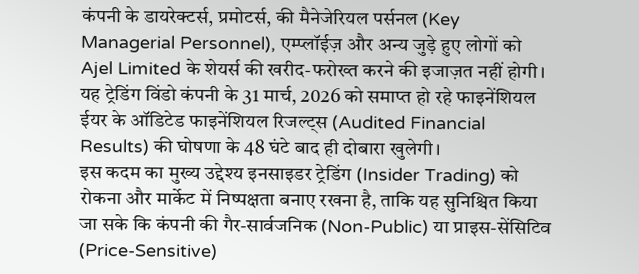कंपनी के डायरेक्टर्स, प्रमोटर्स, की मैनेजेरियल पर्सनल (Key Managerial Personnel), एम्प्लॉईज़ और अन्य जुड़े हुए लोगों को Ajel Limited के शेयर्स की खरीद-फरोख्त करने की इजाज़त नहीं होगी। यह ट्रेडिंग विंडो कंपनी के 31 मार्च, 2026 को समाप्त हो रहे फाइनेंशियल ईयर के ऑडिटेड फाइनेंशियल रिजल्ट्स (Audited Financial Results) की घोषणा के 48 घंटे बाद ही दोबारा खुलेगी।
इस कदम का मुख्य उद्देश्य इनसाइडर ट्रेडिंग (Insider Trading) को रोकना और मार्केट में निष्पक्षता बनाए रखना है, ताकि यह सुनिश्चित किया जा सके कि कंपनी की गैर-सार्वजनिक (Non-Public) या प्राइस-सेंसिटिव (Price-Sensitive)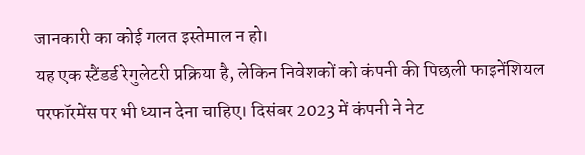जानकारी का कोई गलत इस्तेमाल न हो।
यह एक स्टैंडर्ड रेगुलेटरी प्रक्रिया है, लेकिन निवेशकों को कंपनी की पिछली फाइनेंशियल परफॉरमेंस पर भी ध्यान देना चाहिए। दिसंबर 2023 में कंपनी ने नेट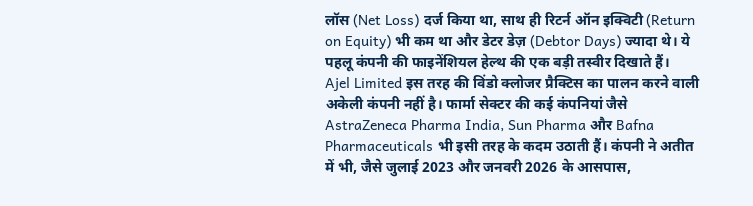लॉस (Net Loss) दर्ज किया था, साथ ही रिटर्न ऑन इक्विटी (Return on Equity) भी कम था और डेटर डेज़ (Debtor Days) ज्यादा थे। ये पहलू कंपनी की फाइनेंशियल हेल्थ की एक बड़ी तस्वीर दिखाते हैं।
Ajel Limited इस तरह की विंडो क्लोजर प्रैक्टिस का पालन करने वाली अकेली कंपनी नहीं है। फार्मा सेक्टर की कई कंपनियां जैसे AstraZeneca Pharma India, Sun Pharma और Bafna Pharmaceuticals भी इसी तरह के कदम उठाती हैं। कंपनी ने अतीत में भी, जैसे जुलाई 2023 और जनवरी 2026 के आसपास,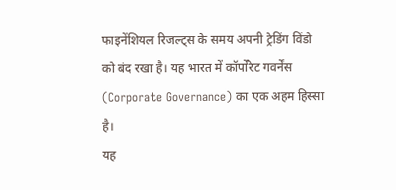फाइनेंशियल रिजल्ट्स के समय अपनी ट्रेडिंग विंडो को बंद रखा है। यह भारत में कॉर्पोरेट गवर्नेंस (Corporate Governance) का एक अहम हिस्सा है।
यह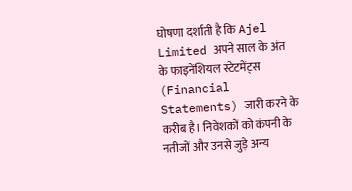घोषणा दर्शाती है कि Ajel Limited अपने साल के अंत के फाइनेंशियल स्टेटमेंट्स (Financial Statements) जारी करने के करीब है। निवेशकों को कंपनी के नतीजों और उनसे जुड़े अन्य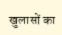खुलासों का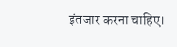इंतजार करना चाहिए।